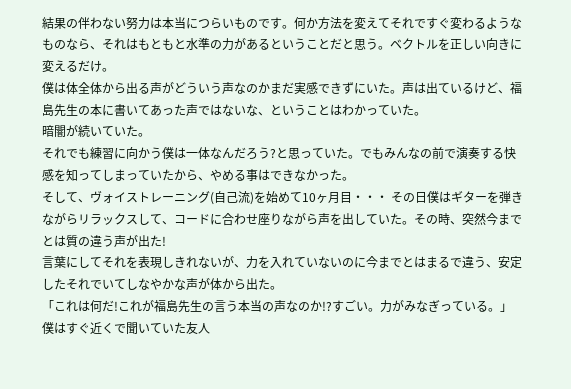結果の伴わない努力は本当につらいものです。何か方法を変えてそれですぐ変わるようなものなら、それはもともと水準の力があるということだと思う。ベクトルを正しい向きに変えるだけ。
僕は体全体から出る声がどういう声なのかまだ実感できずにいた。声は出ているけど、福島先生の本に書いてあった声ではないな、ということはわかっていた。
暗闇が続いていた。
それでも練習に向かう僕は一体なんだろう?と思っていた。でもみんなの前で演奏する快感を知ってしまっていたから、やめる事はできなかった。
そして、ヴォイストレーニング(自己流)を始めて10ヶ月目・・・ その日僕はギターを弾きながらリラックスして、コードに合わせ座りながら声を出していた。その時、突然今までとは質の違う声が出た!
言葉にしてそれを表現しきれないが、力を入れていないのに今までとはまるで違う、安定したそれでいてしなやかな声が体から出た。
「これは何だ!これが福島先生の言う本当の声なのか!?すごい。力がみなぎっている。」
僕はすぐ近くで聞いていた友人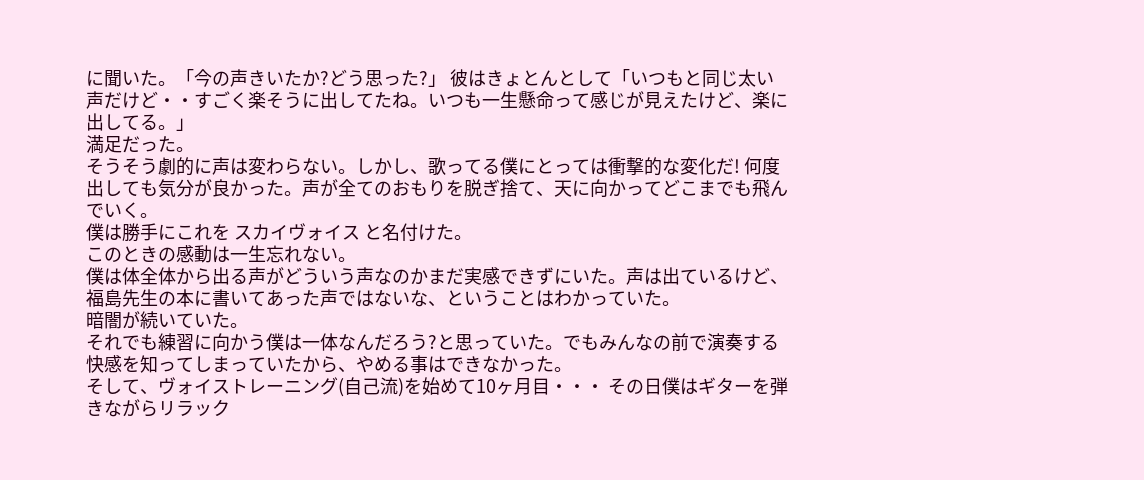に聞いた。「今の声きいたか?どう思った?」 彼はきょとんとして「いつもと同じ太い声だけど・・すごく楽そうに出してたね。いつも一生懸命って感じが見えたけど、楽に出してる。」
満足だった。
そうそう劇的に声は変わらない。しかし、歌ってる僕にとっては衝撃的な変化だ! 何度出しても気分が良かった。声が全てのおもりを脱ぎ捨て、天に向かってどこまでも飛んでいく。
僕は勝手にこれを スカイヴォイス と名付けた。
このときの感動は一生忘れない。
僕は体全体から出る声がどういう声なのかまだ実感できずにいた。声は出ているけど、福島先生の本に書いてあった声ではないな、ということはわかっていた。
暗闇が続いていた。
それでも練習に向かう僕は一体なんだろう?と思っていた。でもみんなの前で演奏する快感を知ってしまっていたから、やめる事はできなかった。
そして、ヴォイストレーニング(自己流)を始めて10ヶ月目・・・ その日僕はギターを弾きながらリラック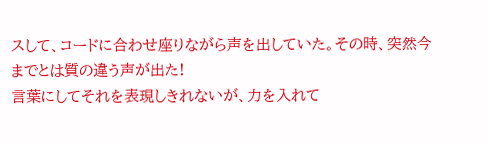スして、コードに合わせ座りながら声を出していた。その時、突然今までとは質の違う声が出た!
言葉にしてそれを表現しきれないが、力を入れて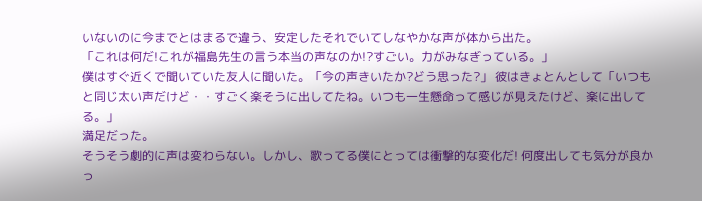いないのに今までとはまるで違う、安定したそれでいてしなやかな声が体から出た。
「これは何だ!これが福島先生の言う本当の声なのか!?すごい。力がみなぎっている。」
僕はすぐ近くで聞いていた友人に聞いた。「今の声きいたか?どう思った?」 彼はきょとんとして「いつもと同じ太い声だけど・・すごく楽そうに出してたね。いつも一生懸命って感じが見えたけど、楽に出してる。」
満足だった。
そうそう劇的に声は変わらない。しかし、歌ってる僕にとっては衝撃的な変化だ! 何度出しても気分が良かっ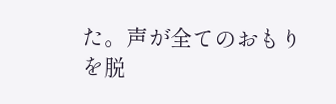た。声が全てのおもりを脱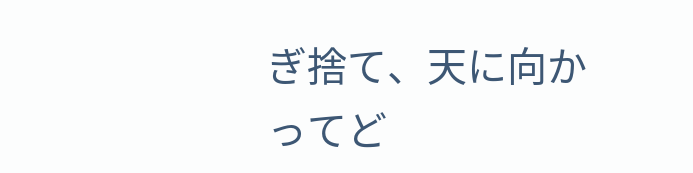ぎ捨て、天に向かってど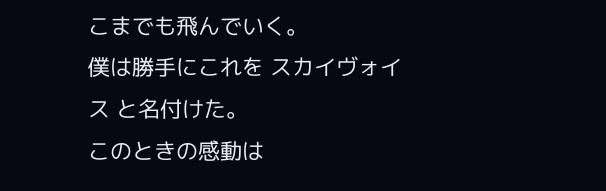こまでも飛んでいく。
僕は勝手にこれを スカイヴォイス と名付けた。
このときの感動は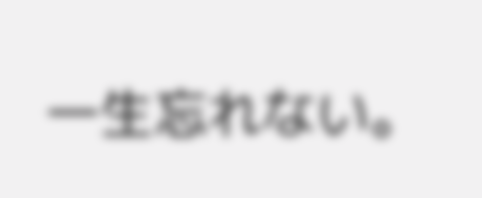一生忘れない。